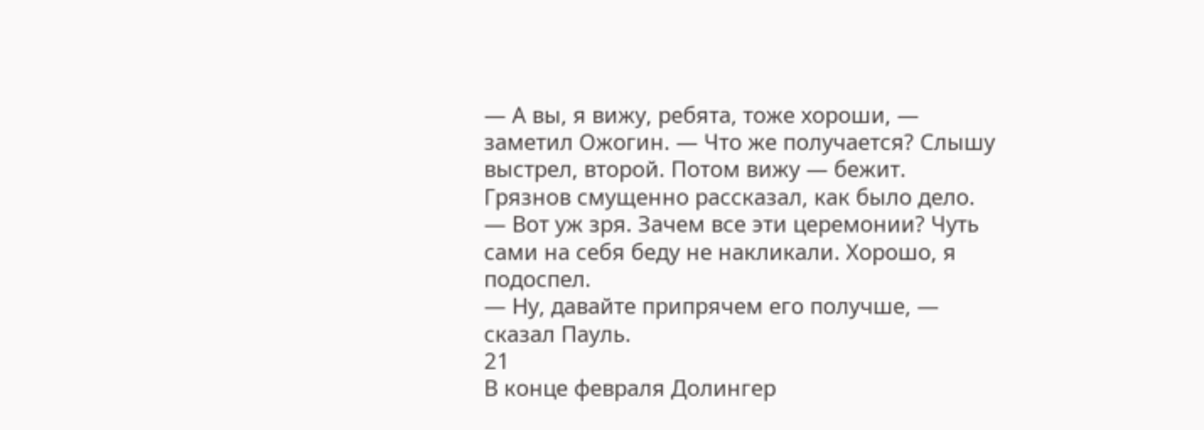— А вы, я вижу, ребята, тоже хороши, — заметил Ожогин. — Что же получается? Слышу выстрел, второй. Потом вижу — бежит.
Грязнов смущенно рассказал, как было дело.
— Вот уж зря. Зачем все эти церемонии? Чуть сами на себя беду не накликали. Хорошо, я подоспел.
— Ну, давайте припрячем его получше, — сказал Пауль.
21
В конце февраля Долингер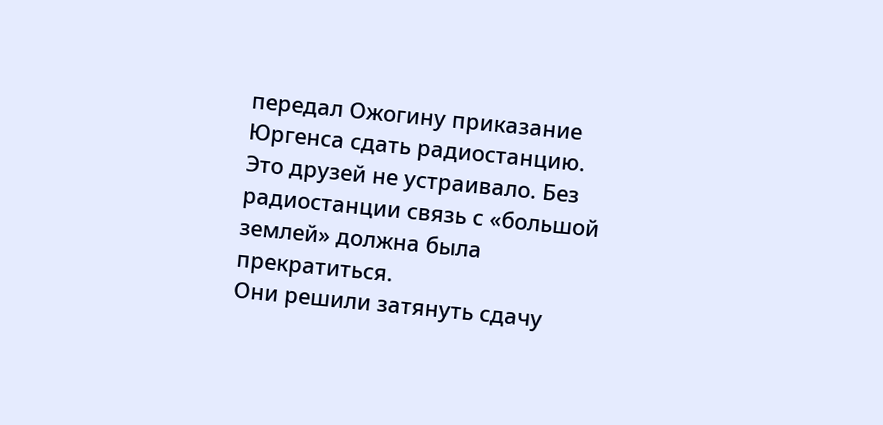передал Ожогину приказание Юргенса сдать радиостанцию. Это друзей не устраивало. Без радиостанции связь с «большой землей» должна была прекратиться.
Они решили затянуть сдачу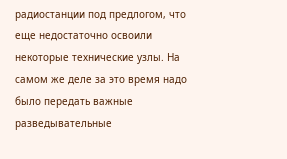радиостанции под предлогом, что еще недостаточно освоили некоторые технические узлы. На самом же деле за это время надо было передать важные разведывательные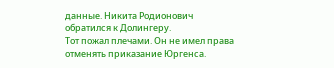данные. Никита Родионович обратился к Долингеру.
Тот пожал плечами. Он не имел права отменять приказание Юргенса.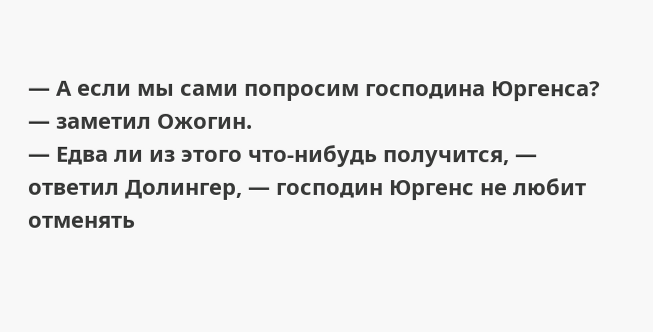— А если мы сами попросим господина Юргенса? — заметил Ожогин.
— Едва ли из этого что-нибудь получится, — ответил Долингер, — господин Юргенс не любит отменять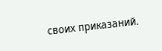своих приказаний.